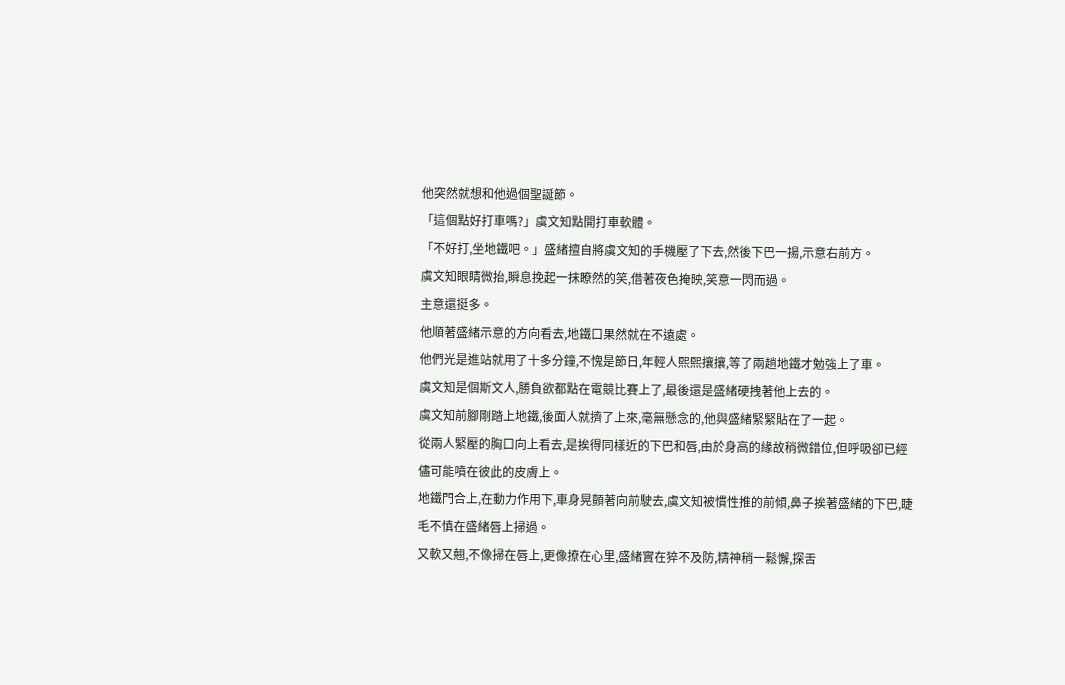他突然就想和他過個聖誕節。
「這個點好打車嗎?」虞文知點開打車軟體。
「不好打,坐地鐵吧。」盛緒擅自將虞文知的手機壓了下去,然後下巴一揚,示意右前方。
虞文知眼睛微抬,瞬息挽起一抹瞭然的笑,借著夜色掩映,笑意一閃而過。
主意還挺多。
他順著盛緒示意的方向看去,地鐵口果然就在不遠處。
他們光是進站就用了十多分鐘,不愧是節日,年輕人熙熙攘攘,等了兩趟地鐵才勉強上了車。
虞文知是個斯文人,勝負欲都點在電競比賽上了,最後還是盛緒硬拽著他上去的。
虞文知前腳剛踏上地鐵,後面人就擠了上來,毫無懸念的,他與盛緒緊緊貼在了一起。
從兩人緊壓的胸口向上看去,是挨得同樣近的下巴和唇,由於身高的緣故稍微錯位,但呼吸卻已經儘可能噴在彼此的皮膚上。
地鐵門合上,在動力作用下,車身晃顫著向前駛去,虞文知被慣性推的前傾,鼻子挨著盛緒的下巴,睫毛不慎在盛緒唇上掃過。
又軟又翹,不像掃在唇上,更像撩在心里,盛緒實在猝不及防,精神稍一鬆懈,探舌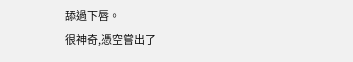舔過下唇。
很神奇,憑空嘗出了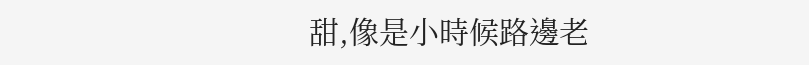甜,像是小時候路邊老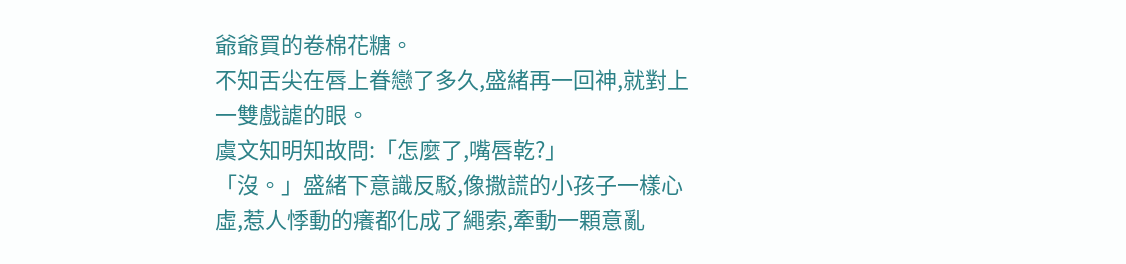爺爺買的卷棉花糖。
不知舌尖在唇上眷戀了多久,盛緒再一回神,就對上一雙戲謔的眼。
虞文知明知故問:「怎麼了,嘴唇乾?」
「沒。」盛緒下意識反駁,像撒謊的小孩子一樣心虛,惹人悸動的癢都化成了繩索,牽動一顆意亂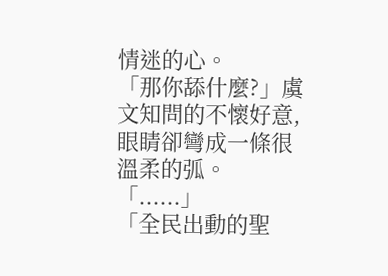情迷的心。
「那你舔什麼?」虞文知問的不懷好意,眼睛卻彎成一條很溫柔的弧。
「......」
「全民出動的聖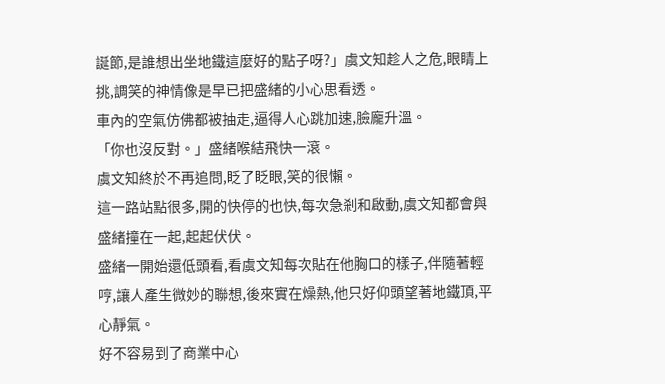誕節,是誰想出坐地鐵這麼好的點子呀?」虞文知趁人之危,眼睛上挑,調笑的神情像是早已把盛緒的小心思看透。
車內的空氣仿佛都被抽走,逼得人心跳加速,臉龐升溫。
「你也沒反對。」盛緒喉結飛快一滾。
虞文知終於不再追問,眨了眨眼,笑的很懶。
這一路站點很多,開的快停的也快,每次急剎和啟動,虞文知都會與盛緒撞在一起,起起伏伏。
盛緒一開始還低頭看,看虞文知每次貼在他胸口的樣子,伴隨著輕哼,讓人產生微妙的聯想,後來實在燥熱,他只好仰頭望著地鐵頂,平心靜氣。
好不容易到了商業中心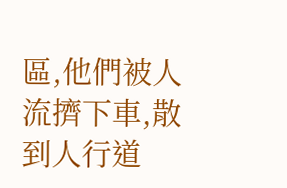區,他們被人流擠下車,散到人行道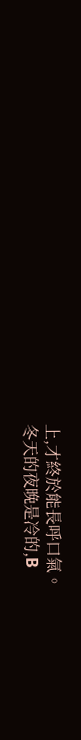上,才終於能長呼口氣。
冬天的夜晚是冷的,B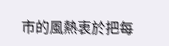市的風熱衷於把每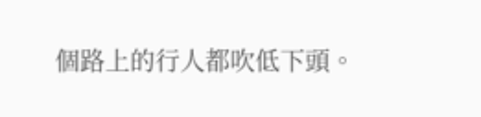個路上的行人都吹低下頭。